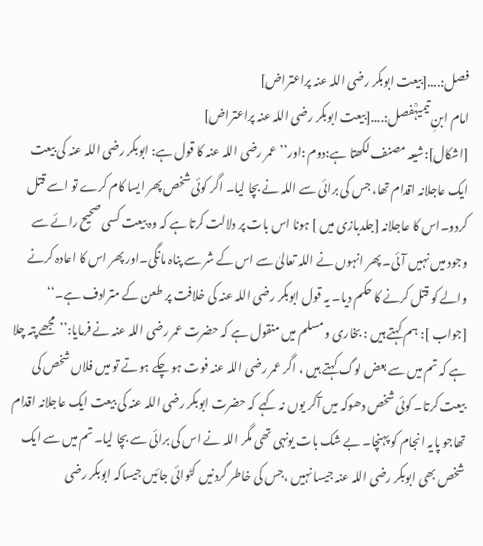فصل:....[بیعت ابوبکر رضی اللہ عنہ پراعتراض]
امام ابنِ تیمیہؒفصل:....[بیعت ابوبکر رضی اللہ عنہ پراعتراض]
[اشکال]:شیعہ مصنف لکھتا ہے:دوم :اور’’عمر رضی اللہ عنہ کا قول ہے: ابوبکر رضی اللہ عنہ کی بیعت ایک عاجلانہ اقدام تھا، جس کی برائی سے اللہ نے بچا لیا۔ اگر کوئی شخص پھر ایسا کام کرے تو اسے قتل کردو۔اس کا عاجلانہ [جلدبازی میں ] ہونا اس بات پر دلالت کرتا ہے کہ وہ بیعت کسی صحیح رائے سے وجود میں نہیں آئی۔ پھر انہوں نے اللہ تعالیٰ سے اس کے شر سے پناہ مانگی۔اور پھر اس کا اعادہ کرنے والے کو قتل کرنے کا حکم دیا۔ یہ قول ابوبکر رضی اللہ عنہ کی خلافت پر طعن کے مترادف ہے۔‘‘
[جواب ]: ہم کہتے ہیں : بخاری و مسلم میں منقول ہے کہ حضرت عمر رضی اللہ عنہ نے فرمایا:’’مجھے پتہ چلا ہے کہ تم میں سے بعض لوگ کہتے ہیں ، اگر عمر رضی اللہ عنہ فوت ہو چکے ہوتے تو میں فلاں شخص کی بیعت کرتا۔ کوئی شخص دھوکہ میں آکر یوں نہ کہے کہ حضرت ابوبکر رضی اللہ عنہ کی بیعت ایک عاجلانہ اقدام تھاجو پایہ انجام کو پہنچا۔ بے شک بات یونہی تھی مگر اللہ نے اس کی برائی سے بچا لیا۔ تم میں سے ایک شخص بھی ابوبکر رضی اللہ عنہ جیسا نہیں ،جس کی خاطر گردنیں کٹوائی جائیں جیساکہ ابوبکر رضی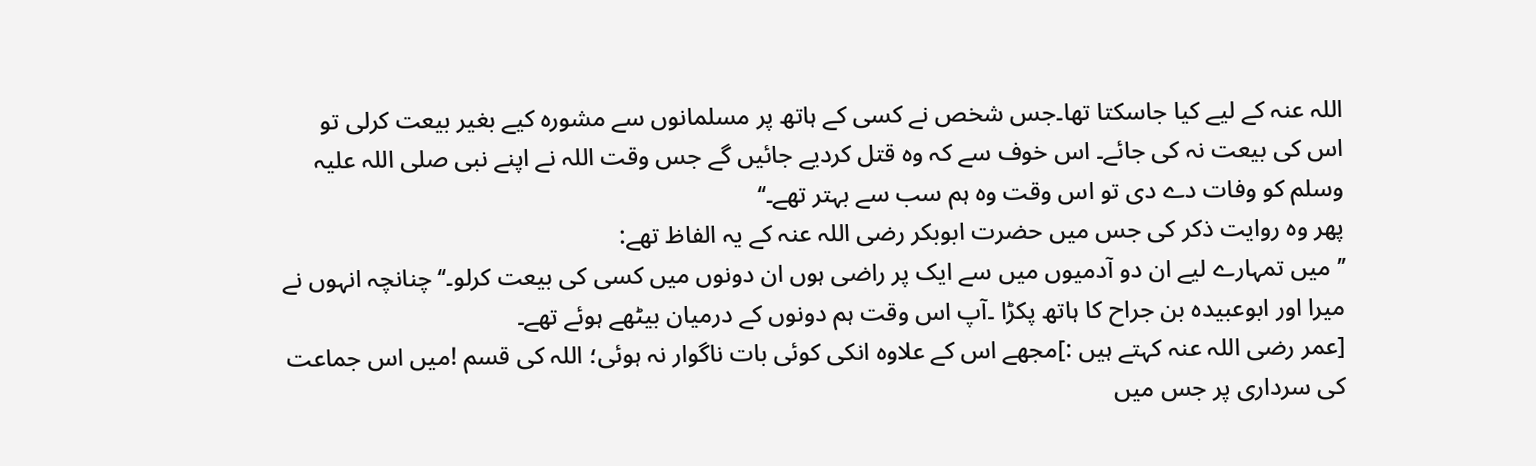اللہ عنہ کے لیے کیا جاسکتا تھا۔جس شخص نے کسی کے ہاتھ پر مسلمانوں سے مشورہ کیے بغیر بیعت کرلی تو اس کی بیعت نہ کی جائے۔ اس خوف سے کہ وہ قتل کردیے جائیں گے جس وقت اللہ نے اپنے نبی صلی اللہ علیہ وسلم کو وفات دے دی تو اس وقت وہ ہم سب سے بہتر تھے۔‘‘
پھر وہ روایت ذکر کی جس میں حضرت ابوبکر رضی اللہ عنہ کے یہ الفاظ تھے:
’’ میں تمہارے لیے ان دو آدمیوں میں سے ایک پر راضی ہوں ان دونوں میں کسی کی بیعت کرلو۔‘‘چنانچہ انہوں نے میرا اور ابوعبیدہ بن جراح کا ہاتھ پکڑا ۔آپ اس وقت ہم دونوں کے درمیان بیٹھے ہوئے تھے۔
[عمر رضی اللہ عنہ کہتے ہیں :]مجھے اس کے علاوہ انکی کوئی بات ناگوار نہ ہوئی؛ اللہ کی قسم !میں اس جماعت کی سرداری پر جس میں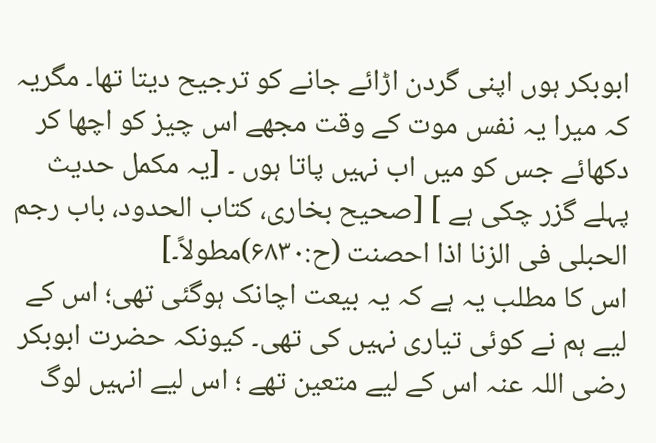ابوبکر ہوں اپنی گردن اڑائے جانے کو ترجیح دیتا تھا۔ مگریہ کہ میرا یہ نفس موت کے وقت مجھے اس چیز کو اچھا کر دکھائے جس کو میں اب نہیں پاتا ہوں ۔ [یہ مکمل حدیث پہلے گزر چکی ہے ] [صحیح بخاری، کتاب الحدود، باب رجم الحبلی فی الزنا اذا احصنت (ح:۶۸۳۰)مطولاً۔]
اس کا مطلب یہ ہے کہ یہ بیعت اچانک ہوگئی تھی؛ اس کے لیے ہم نے کوئی تیاری نہیں کی تھی۔ کیونکہ حضرت ابوبکر رضی اللہ عنہ اس کے لیے متعین تھے ؛ اس لیے انہیں لوگ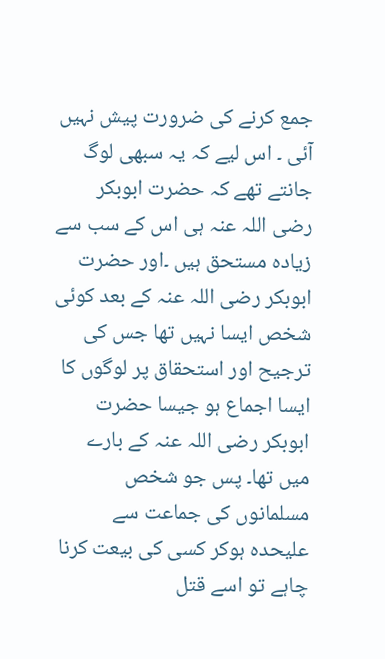جمع کرنے کی ضرورت پیش نہیں آئی ۔ اس لیے کہ یہ سبھی لوگ جانتے تھے کہ حضرت ابوبکر رضی اللہ عنہ ہی اس کے سب سے زیادہ مستحق ہیں ۔اور حضرت ابوبکر رضی اللہ عنہ کے بعد کوئی شخص ایسا نہیں تھا جس کی ترجیح اور استحقاق پر لوگوں کا ایسا اجماع ہو جیسا حضرت ابوبکر رضی اللہ عنہ کے بارے میں تھا۔ پس جو شخص مسلمانوں کی جماعت سے علیحدہ ہوکر کسی کی بیعت کرنا چاہے تو اسے قتل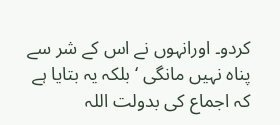کردو۔ اورانہوں نے اس کے شر سے پناہ نہیں مانگی ‘ بلکہ یہ بتایا ہے کہ اجماع کی بدولت اللہ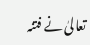تعالیٰ نے فتنہ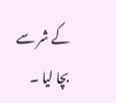کے شر سے بچا لیا ۔